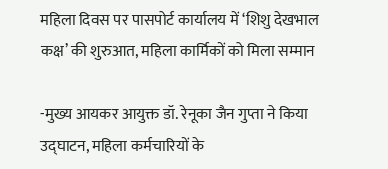महिला दिवस पर पासपोर्ट कार्यालय में ‘शिशु देखभाल कक्ष’ की शुरुआत, महिला कार्मिकों को मिला सम्मान

-मुख्य आयकर आयुक्त डॉ. रेनूका जैन गुप्ता ने किया उद्घाटन, महिला कर्मचारियों के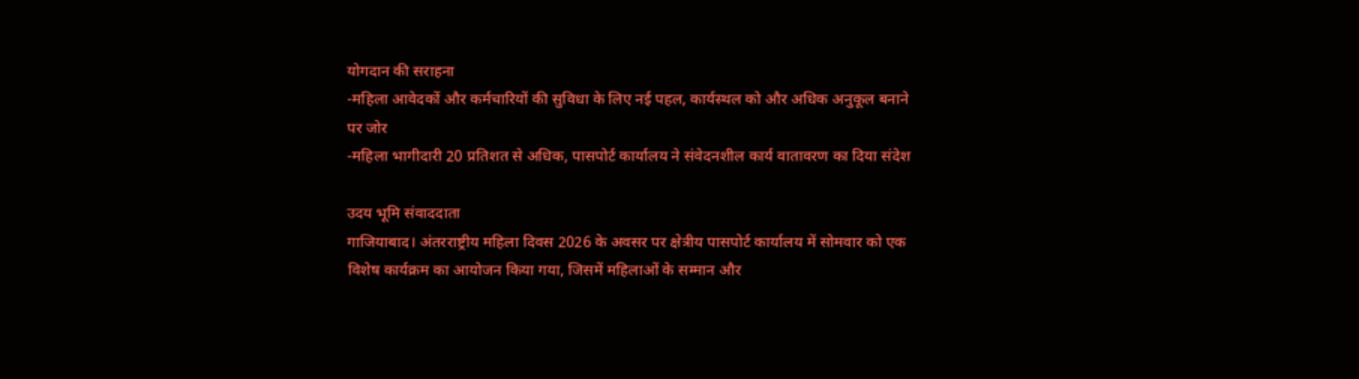योगदान की सराहना
-महिला आवेदकों और कर्मचारियों की सुविधा के लिए नई पहल, कार्यस्थल को और अधिक अनुकूल बनाने पर जोर
-महिला भागीदारी 20 प्रतिशत से अधिक, पासपोर्ट कार्यालय ने संवेदनशील कार्य वातावरण का दिया संदेश

उदय भूमि संवाददाता
गाजियाबाद। अंतरराष्ट्रीय महिला दिवस 2026 के अवसर पर क्षेत्रीय पासपोर्ट कार्यालय में सोमवार को एक विशेष कार्यक्रम का आयोजन किया गया, जिसमें महिलाओं के सम्मान और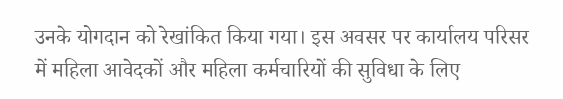उनके योगदान को रेखांकित किया गया। इस अवसर पर कार्यालय परिसर में महिला आवेदकों और महिला कर्मचारियों की सुविधा के लिए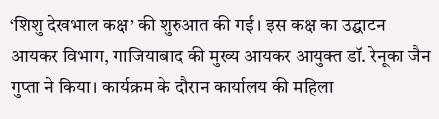‘शिशु देखभाल कक्ष’ की शुरुआत की गई। इस कक्ष का उद्घाटन आयकर विभाग, गाजियाबाद की मुख्य आयकर आयुक्त डॉ. रेनूका जैन गुप्ता ने किया। कार्यक्रम के दौरान कार्यालय की महिला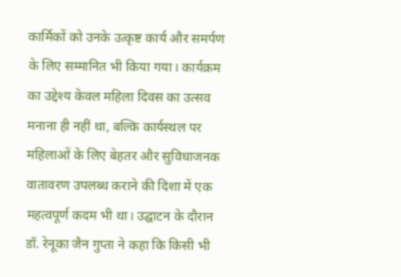कार्मिकों को उनके उत्कृष्ट कार्य और समर्पण के लिए सम्मानित भी किया गया। कार्यक्रम का उद्देश्य केवल महिला दिवस का उत्सव मनाना ही नहीं था, बल्कि कार्यस्थल पर महिलाओं के लिए बेहतर और सुविधाजनक वातावरण उपलब्ध कराने की दिशा में एक महत्वपूर्ण कदम भी था। उद्घाटन के दौरान डॉ. रेनूका जैन गुप्ता ने कहा कि किसी भी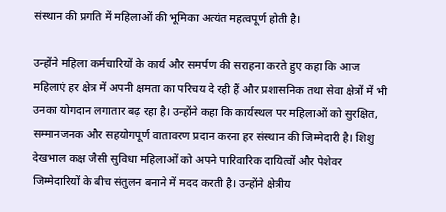संस्थान की प्रगति में महिलाओं की भूमिका अत्यंत महत्वपूर्ण होती है।

उन्होंने महिला कर्मचारियों के कार्य और समर्पण की सराहना करते हुए कहा कि आज महिलाएं हर क्षेत्र में अपनी क्षमता का परिचय दे रही हैं और प्रशासनिक तथा सेवा क्षेत्रों में भी उनका योगदान लगातार बढ़ रहा है। उन्होंने कहा कि कार्यस्थल पर महिलाओं को सुरक्षित, सम्मानजनक और सहयोगपूर्ण वातावरण प्रदान करना हर संस्थान की जिम्मेदारी है। शिशु देखभाल कक्ष जैसी सुविधा महिलाओं को अपने पारिवारिक दायित्वों और पेशेवर जिम्मेदारियों के बीच संतुलन बनाने में मदद करती है। उन्होंने क्षेत्रीय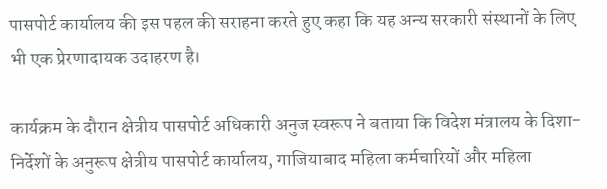पासपोर्ट कार्यालय की इस पहल की सराहना करते हुए कहा कि यह अन्य सरकारी संस्थानों के लिए भी एक प्रेरणादायक उदाहरण है।

कार्यक्रम के दौरान क्षेत्रीय पासपोर्ट अधिकारी अनुज स्वरूप ने बताया कि विदेश मंत्रालय के दिशा-निर्देशों के अनुरूप क्षेत्रीय पासपोर्ट कार्यालय, गाजियाबाद महिला कर्मचारियों और महिला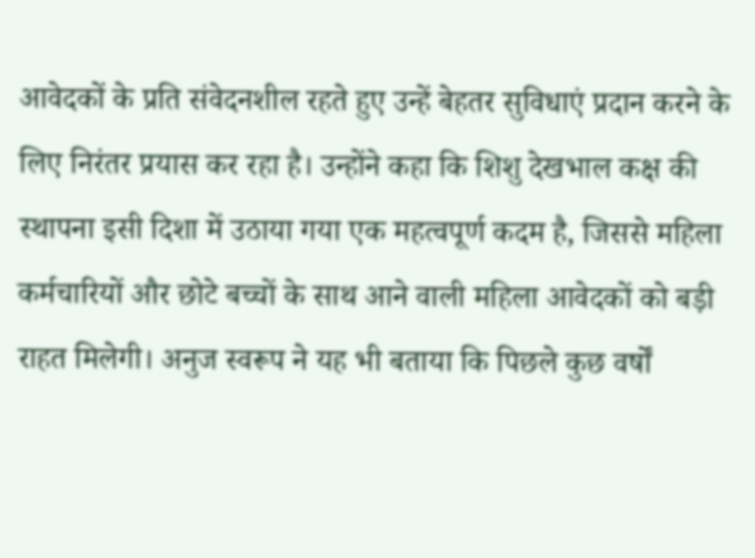आवेदकों के प्रति संवेदनशील रहते हुए उन्हें बेहतर सुविधाएं प्रदान करने के लिए निरंतर प्रयास कर रहा है। उन्होंने कहा कि शिशु देखभाल कक्ष की स्थापना इसी दिशा में उठाया गया एक महत्वपूर्ण कदम है, जिससे महिला कर्मचारियों और छोटे बच्चों के साथ आने वाली महिला आवेदकों को बड़ी राहत मिलेगी। अनुज स्वरूप ने यह भी बताया कि पिछले कुछ वर्षों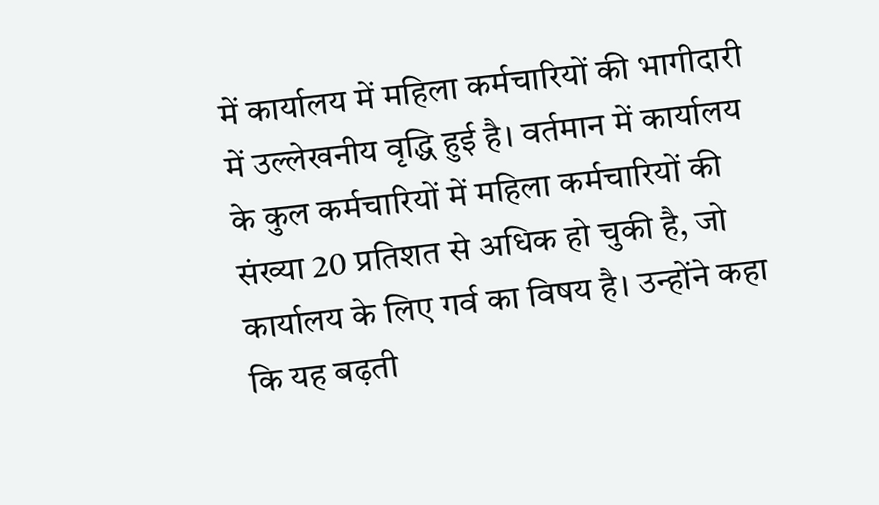में कार्यालय में महिला कर्मचारियों की भागीदारी में उल्लेखनीय वृद्धि हुई है। वर्तमान में कार्यालय के कुल कर्मचारियों में महिला कर्मचारियों की संख्या 20 प्रतिशत से अधिक हो चुकी है, जो कार्यालय के लिए गर्व का विषय है। उन्होंने कहा कि यह बढ़ती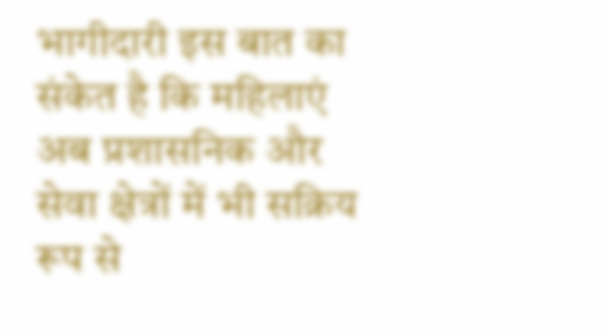भागीदारी इस बात का संकेत है कि महिलाएं अब प्रशासनिक और सेवा क्षेत्रों में भी सक्रिय रूप से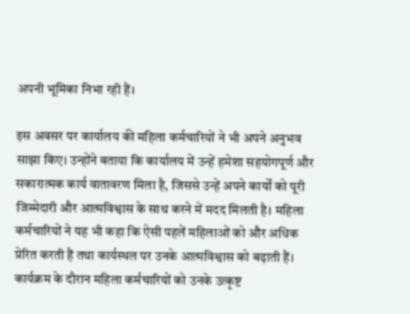अपनी भूमिका निभा रही हैं।

इस अवसर पर कार्यालय की महिला कर्मचारियों ने भी अपने अनुभव साझा किए। उन्होंने बताया कि कार्यालय में उन्हें हमेशा सहयोगपूर्ण और सकारात्मक कार्य वातावरण मिला है, जिससे उन्हें अपने कार्यों को पूरी जिम्मेदारी और आत्मविश्वास के साथ करने में मदद मिलती है। महिला कर्मचारियों ने यह भी कहा कि ऐसी पहलें महिलाओं को और अधिक प्रेरित करती हैं तथा कार्यस्थल पर उनके आत्मविश्वास को बढ़ाती हैं। कार्यक्रम के दौरान महिला कर्मचारियों को उनके उत्कृष्ट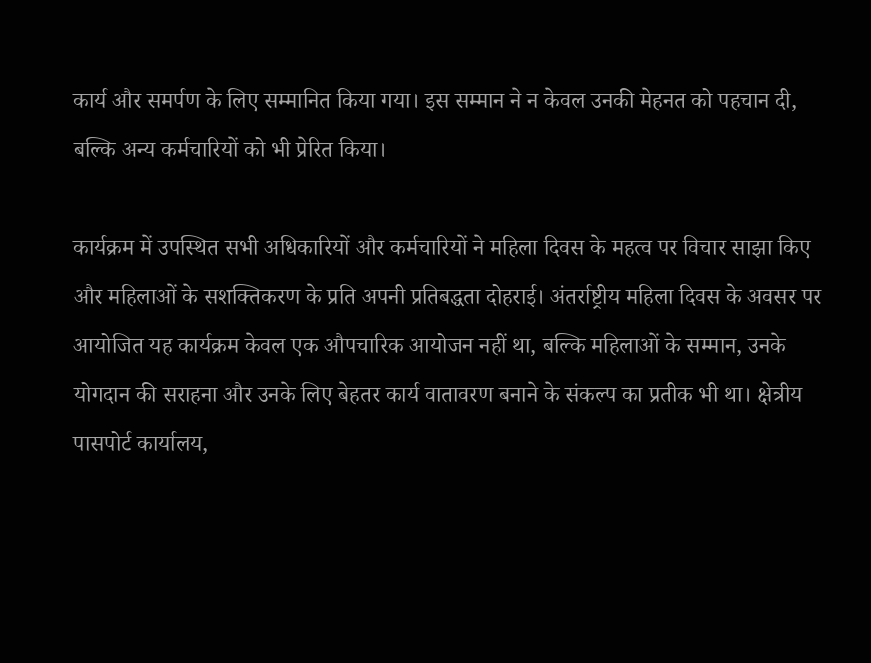कार्य और समर्पण के लिए सम्मानित किया गया। इस सम्मान ने न केवल उनकी मेहनत को पहचान दी, बल्कि अन्य कर्मचारियों को भी प्रेरित किया।

कार्यक्रम में उपस्थित सभी अधिकारियों और कर्मचारियों ने महिला दिवस के महत्व पर विचार साझा किए और महिलाओं के सशक्तिकरण के प्रति अपनी प्रतिबद्धता दोहराई। अंतर्राष्ट्रीय महिला दिवस के अवसर पर आयोजित यह कार्यक्रम केवल एक औपचारिक आयोजन नहीं था, बल्कि महिलाओं के सम्मान, उनके योगदान की सराहना और उनके लिए बेहतर कार्य वातावरण बनाने के संकल्प का प्रतीक भी था। क्षेत्रीय पासपोर्ट कार्यालय,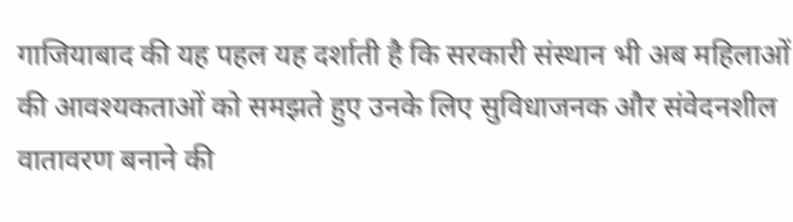गाजियाबाद की यह पहल यह दर्शाती है कि सरकारी संस्थान भी अब महिलाओं की आवश्यकताओं को समझते हुए उनके लिए सुविधाजनक और संवेदनशील वातावरण बनाने की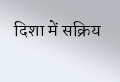दिशा में सक्रिय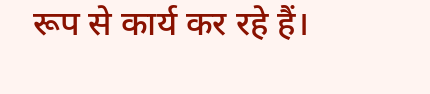रूप से कार्य कर रहे हैं।